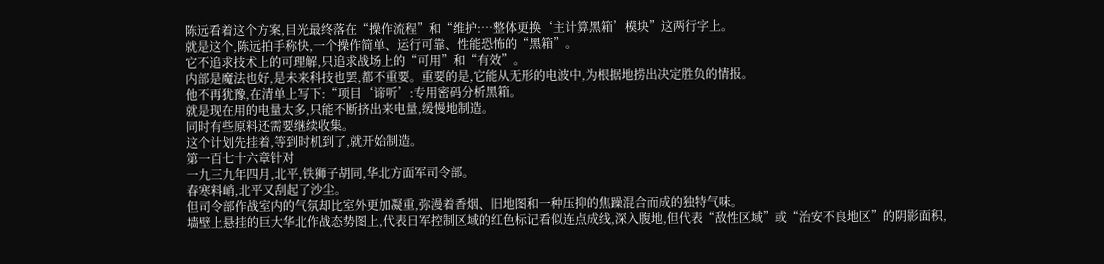陈远看着这个方案,目光最终落在“操作流程”和“维护:…整体更换‘主计算黑箱’模块”这两行字上。
就是这个,陈远拍手称快,一个操作简单、运行可靠、性能恐怖的“黑箱”。
它不追求技术上的可理解,只追求战场上的“可用”和“有效”。
内部是魔法也好,是未来科技也罢,都不重要。重要的是,它能从无形的电波中,为根据地捞出决定胜负的情报。
他不再犹豫,在清单上写下:“项目‘谛听’:专用密码分析黑箱。
就是现在用的电量太多,只能不断挤出来电量,缓慢地制造。
同时有些原料还需要继续收集。
这个计划先挂着,等到时机到了,就开始制造。
第一百七十六章针对
一九三九年四月,北平,铁狮子胡同,华北方面军司令部。
春寒料峭,北平又刮起了沙尘。
但司令部作战室内的气氛却比室外更加凝重,弥漫着香烟、旧地图和一种压抑的焦躁混合而成的独特气味。
墙壁上悬挂的巨大华北作战态势图上,代表日军控制区域的红色标记看似连点成线,深入腹地,但代表“敌性区域”或“治安不良地区”的阴影面积,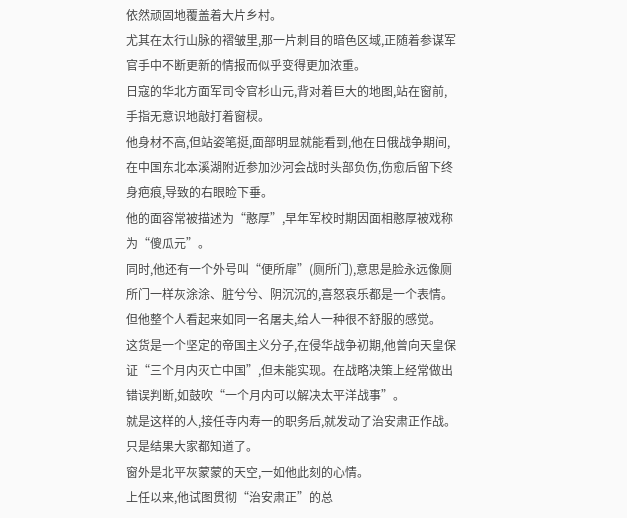依然顽固地覆盖着大片乡村。
尤其在太行山脉的褶皱里,那一片刺目的暗色区域,正随着参谋军官手中不断更新的情报而似乎变得更加浓重。
日寇的华北方面军司令官杉山元,背对着巨大的地图,站在窗前,手指无意识地敲打着窗棂。
他身材不高,但站姿笔挺,面部明显就能看到,他在日俄战争期间,在中国东北本溪湖附近参加沙河会战时头部负伤,伤愈后留下终身疤痕,导致的右眼睑下垂。
他的面容常被描述为“憨厚”,早年军校时期因面相憨厚被戏称为“傻瓜元”。
同时,他还有一个外号叫“便所扉”(厕所门),意思是脸永远像厕所门一样灰涂涂、脏兮兮、阴沉沉的,喜怒哀乐都是一个表情。
但他整个人看起来如同一名屠夫,给人一种很不舒服的感觉。
这货是一个坚定的帝国主义分子,在侵华战争初期,他曾向天皇保证“三个月内灭亡中国”,但未能实现。在战略决策上经常做出错误判断,如鼓吹“一个月内可以解决太平洋战事”。
就是这样的人,接任寺内寿一的职务后,就发动了治安肃正作战。
只是结果大家都知道了。
窗外是北平灰蒙蒙的天空,一如他此刻的心情。
上任以来,他试图贯彻“治安肃正”的总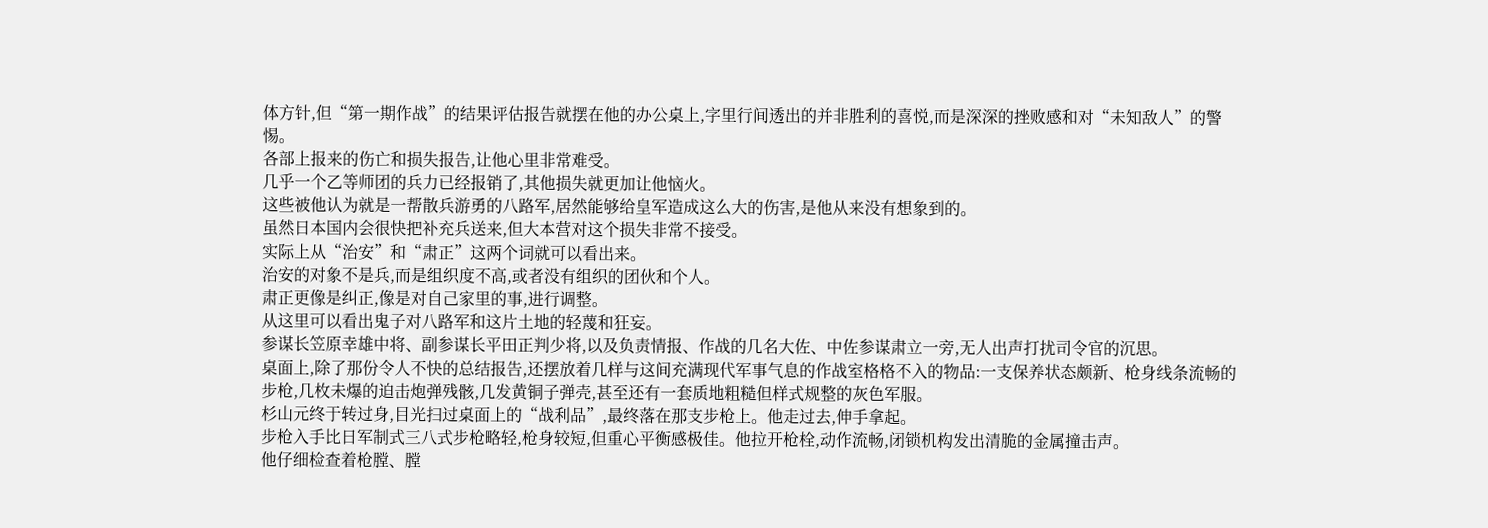体方针,但“第一期作战”的结果评估报告就摆在他的办公桌上,字里行间透出的并非胜利的喜悦,而是深深的挫败感和对“未知敌人”的警惕。
各部上报来的伤亡和损失报告,让他心里非常难受。
几乎一个乙等师团的兵力已经报销了,其他损失就更加让他恼火。
这些被他认为就是一帮散兵游勇的八路军,居然能够给皇军造成这么大的伤害,是他从来没有想象到的。
虽然日本国内会很快把补充兵送来,但大本营对这个损失非常不接受。
实际上从“治安”和“肃正”这两个词就可以看出来。
治安的对象不是兵,而是组织度不高,或者没有组织的团伙和个人。
肃正更像是纠正,像是对自己家里的事,进行调整。
从这里可以看出鬼子对八路军和这片土地的轻蔑和狂妄。
参谋长笠原幸雄中将、副参谋长平田正判少将,以及负责情报、作战的几名大佐、中佐参谋肃立一旁,无人出声打扰司令官的沉思。
桌面上,除了那份令人不快的总结报告,还摆放着几样与这间充满现代军事气息的作战室格格不入的物品:一支保养状态颇新、枪身线条流畅的步枪,几枚未爆的迫击炮弹残骸,几发黄铜子弹壳,甚至还有一套质地粗糙但样式规整的灰色军服。
杉山元终于转过身,目光扫过桌面上的“战利品”,最终落在那支步枪上。他走过去,伸手拿起。
步枪入手比日军制式三八式步枪略轻,枪身较短,但重心平衡感极佳。他拉开枪栓,动作流畅,闭锁机构发出清脆的金属撞击声。
他仔细检查着枪膛、膛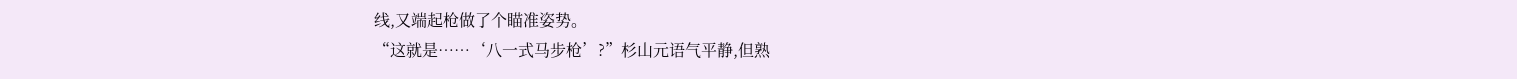线,又端起枪做了个瞄准姿势。
“这就是……‘八一式马步枪’?”杉山元语气平静,但熟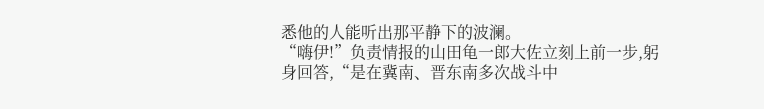悉他的人能听出那平静下的波澜。
“嗨伊!”负责情报的山田龟一郎大佐立刻上前一步,躬身回答,“是在冀南、晋东南多次战斗中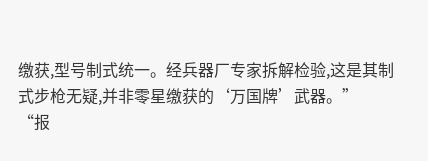缴获,型号制式统一。经兵器厂专家拆解检验,这是其制式步枪无疑,并非零星缴获的‘万国牌’武器。”
“报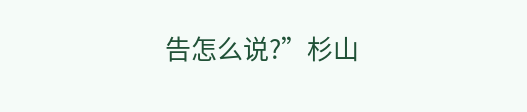告怎么说?”杉山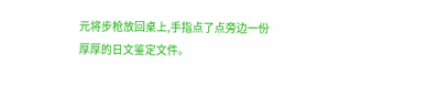元将步枪放回桌上,手指点了点旁边一份厚厚的日文鉴定文件。